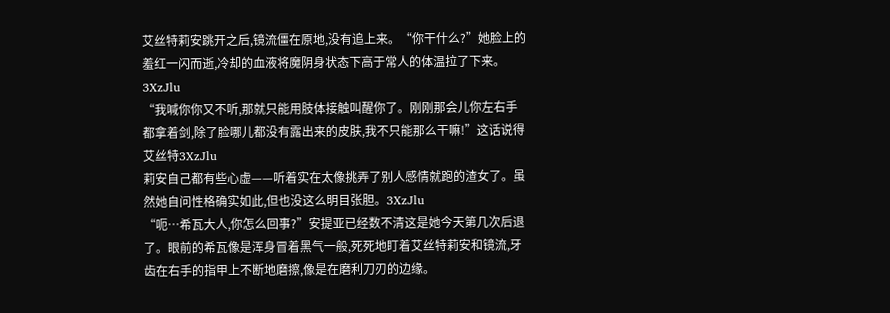艾丝特莉安跳开之后,镜流僵在原地,没有追上来。“你干什么?”她脸上的羞红一闪而逝,冷却的血液将魔阴身状态下高于常人的体温拉了下来。3XzJlu
“我喊你你又不听,那就只能用肢体接触叫醒你了。刚刚那会儿你左右手都拿着剑,除了脸哪儿都没有露出来的皮肤,我不只能那么干嘛!”这话说得艾丝特3XzJlu
莉安自己都有些心虚——听着实在太像挑弄了别人感情就跑的渣女了。虽然她自问性格确实如此,但也没这么明目张胆。3XzJlu
“呃…希瓦大人,你怎么回事?”安提亚已经数不清这是她今天第几次后退了。眼前的希瓦像是浑身冒着黑气一般,死死地盯着艾丝特莉安和镜流,牙齿在右手的指甲上不断地磨擦,像是在磨利刀刃的边缘。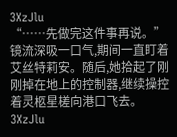3XzJlu
“……先做完这件事再说。”镜流深吸一口气,期间一直盯着艾丝特莉安。随后,她拾起了刚刚掉在地上的控制器,继续操控着灵柩星槎向港口飞去。3XzJlu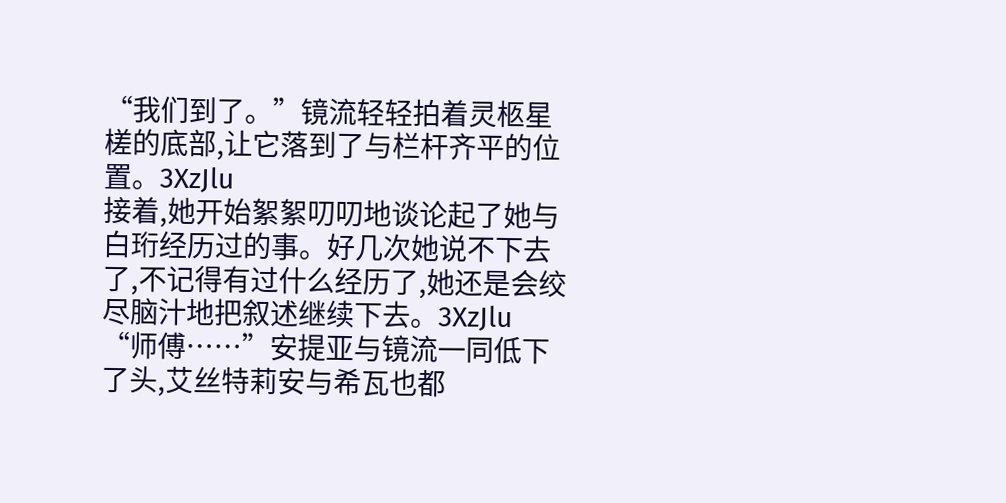“我们到了。”镜流轻轻拍着灵柩星槎的底部,让它落到了与栏杆齐平的位置。3XzJlu
接着,她开始絮絮叨叨地谈论起了她与白珩经历过的事。好几次她说不下去了,不记得有过什么经历了,她还是会绞尽脑汁地把叙述继续下去。3XzJlu
“师傅……”安提亚与镜流一同低下了头,艾丝特莉安与希瓦也都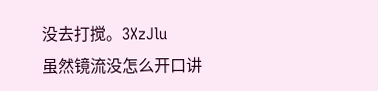没去打搅。3XzJlu
虽然镜流没怎么开口讲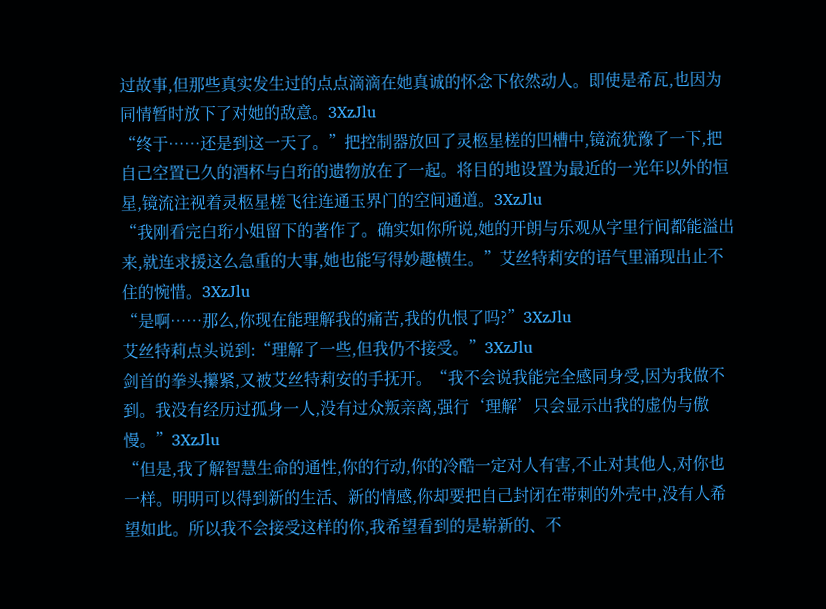过故事,但那些真实发生过的点点滴滴在她真诚的怀念下依然动人。即使是希瓦,也因为同情暂时放下了对她的敌意。3XzJlu
“终于……还是到这一天了。”把控制器放回了灵柩星槎的凹槽中,镜流犹豫了一下,把自己空置已久的酒杯与白珩的遗物放在了一起。将目的地设置为最近的一光年以外的恒星,镜流注视着灵柩星槎飞往连通玉界门的空间通道。3XzJlu
“我刚看完白珩小姐留下的著作了。确实如你所说,她的开朗与乐观从字里行间都能溢出来,就连求援这么急重的大事,她也能写得妙趣横生。”艾丝特莉安的语气里涌现出止不住的惋惜。3XzJlu
“是啊……那么,你现在能理解我的痛苦,我的仇恨了吗?”3XzJlu
艾丝特莉点头说到:“理解了一些,但我仍不接受。”3XzJlu
剑首的拳头攥紧,又被艾丝特莉安的手抚开。“我不会说我能完全感同身受,因为我做不到。我没有经历过孤身一人,没有过众叛亲离,强行‘理解’只会显示出我的虚伪与傲慢。”3XzJlu
“但是,我了解智慧生命的通性,你的行动,你的冷酷一定对人有害,不止对其他人,对你也一样。明明可以得到新的生活、新的情感,你却要把自己封闭在带刺的外壳中,没有人希望如此。所以我不会接受这样的你,我希望看到的是崭新的、不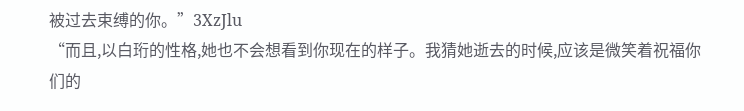被过去束缚的你。”3XzJlu
“而且,以白珩的性格,她也不会想看到你现在的样子。我猜她逝去的时候,应该是微笑着祝福你们的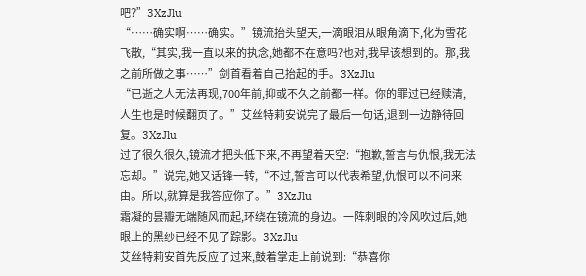吧?”3XzJlu
“……确实啊……确实。”镜流抬头望天,一滴眼泪从眼角滴下,化为雪花飞散,“其实,我一直以来的执念,她都不在意吗?也对,我早该想到的。那,我之前所做之事……”剑首看着自己抬起的手。3XzJlu
“已逝之人无法再现,700年前,抑或不久之前都一样。你的罪过已经赎清,人生也是时候翻页了。”艾丝特莉安说完了最后一句话,退到一边静待回复。3XzJlu
过了很久很久,镜流才把头低下来,不再望着天空:“抱歉,誓言与仇恨,我无法忘却。”说完,她又话锋一转,“不过,誓言可以代表希望,仇恨可以不问来由。所以,就算是我答应你了。”3XzJlu
霜凝的昙瓣无端随风而起,环绕在镜流的身边。一阵刺眼的冷风吹过后,她眼上的黑纱已经不见了踪影。3XzJlu
艾丝特莉安首先反应了过来,鼓着掌走上前说到:“恭喜你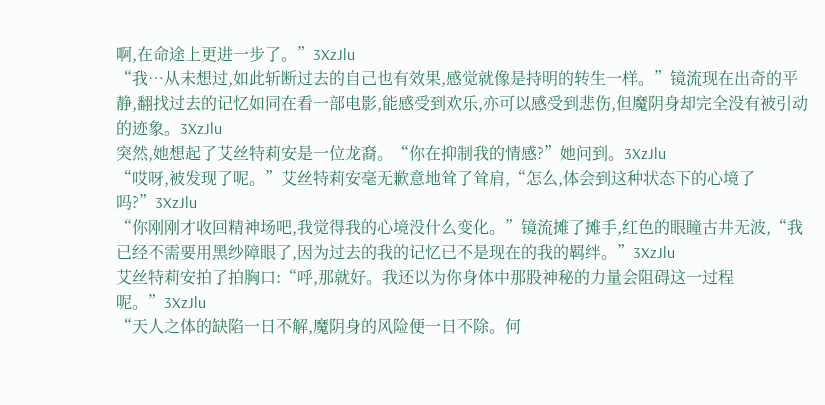啊,在命途上更进一步了。”3XzJlu
“我…从未想过,如此斩断过去的自己也有效果,感觉就像是持明的转生一样。”镜流现在出奇的平静,翻找过去的记忆如同在看一部电影,能感受到欢乐,亦可以感受到悲伤,但魔阴身却完全没有被引动的迹象。3XzJlu
突然,她想起了艾丝特莉安是一位龙裔。“你在抑制我的情感?”她问到。3XzJlu
“哎呀,被发现了呢。”艾丝特莉安毫无歉意地耸了耸肩,“怎么,体会到这种状态下的心境了吗?”3XzJlu
“你刚刚才收回精神场吧,我觉得我的心境没什么变化。”镜流摊了摊手,红色的眼瞳古井无波,“我已经不需要用黑纱障眼了,因为过去的我的记忆已不是现在的我的羁绊。”3XzJlu
艾丝特莉安拍了拍胸口:“呼,那就好。我还以为你身体中那股神秘的力量会阻碍这一过程呢。”3XzJlu
“天人之体的缺陷一日不解,魔阴身的风险便一日不除。何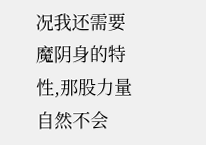况我还需要魔阴身的特性,那股力量自然不会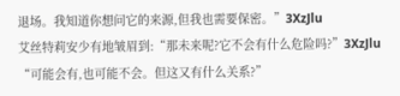退场。我知道你想问它的来源,但我也需要保密。”3XzJlu
艾丝特莉安少有地皱眉到:“那未来呢?它不会有什么危险吗?”3XzJlu
“可能会有,也可能不会。但这又有什么关系?”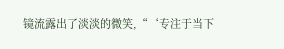镜流露出了淡淡的微笑,“‘专注于当下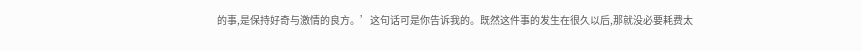的事,是保持好奇与激情的良方。’这句话可是你告诉我的。既然这件事的发生在很久以后,那就没必要耗费太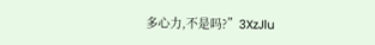多心力,不是吗?”3XzJlu